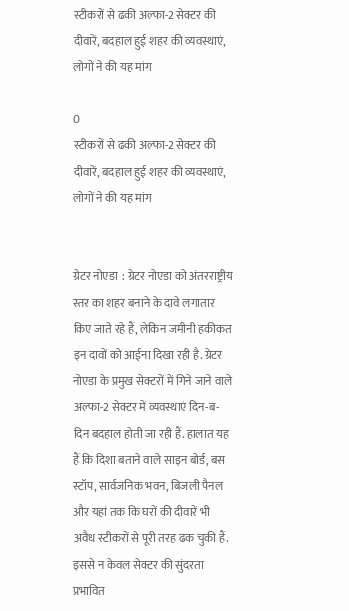स्टीकरों से ढकी अल्फा-2 सेक्टर की दीवारें, बदहाल हुई शहर की व्यवस्थाएं, लोगों ने की यह मांग

0
स्टीकरों से ढकी अल्फा-2 सेक्टर की दीवारें, बदहाल हुई शहर की व्यवस्थाएं, लोगों ने की यह मांग


ग्रेटर नोएडा  : ग्रेटर नोएडा को अंतरराष्ट्रीय स्तर का शहर बनाने के दावे लगातार किए जाते रहे हैं, लेकिन जमीनी हकीकत इन दावों को आईना दिखा रही है. ग्रेटर नोएडा के प्रमुख सेक्टरों में गिने जाने वाले अल्फा-2 सेक्टर में व्यवस्थाएं दिन-ब-दिन बदहाल होती जा रही हैं. हालात यह हैं कि दिशा बताने वाले साइन बोर्ड, बस स्टॉप, सार्वजनिक भवन, बिजली पैनल और यहां तक कि घरों की दीवारें भी अवैध स्टीकरों से पूरी तरह ढक चुकी हैं. इससे न केवल सेक्टर की सुंदरता प्रभावित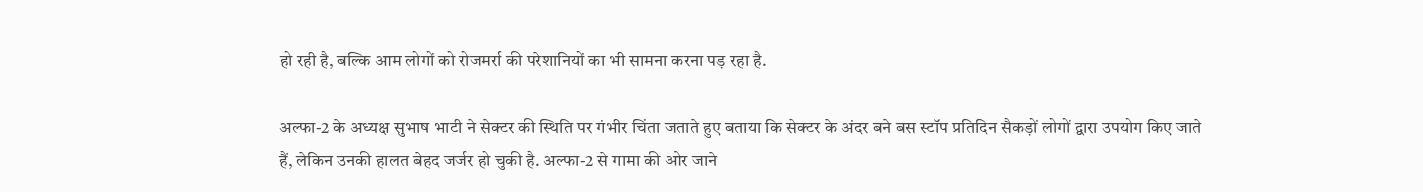हो रही है, बल्कि आम लोगों को रोजमर्रा की परेशानियों का भी सामना करना पड़ रहा है.

अल्फा-2 के अध्यक्ष सुभाष भाटी ने सेक्टर की स्थिति पर गंभीर चिंता जताते हुए बताया कि सेक्टर के अंदर बने बस स्टॉप प्रतिदिन सैकड़ों लोगों द्वारा उपयोग किए जाते हैं, लेकिन उनकी हालत बेहद जर्जर हो चुकी है. अल्फा-2 से गामा की ओर जाने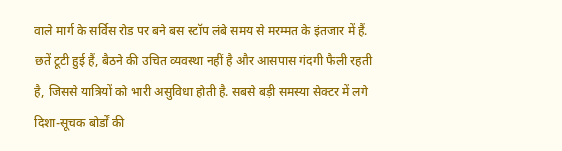वाले मार्ग के सर्विस रोड पर बने बस स्टॉप लंबे समय से मरम्मत के इंतजार में हैं. छतें टूटी हुई हैं, बैठने की उचित व्यवस्था नहीं है और आसपास गंदगी फैली रहती है, जिससे यात्रियों को भारी असुविधा होती है. सबसे बड़ी समस्या सेक्टर में लगे दिशा-सूचक बोर्डों की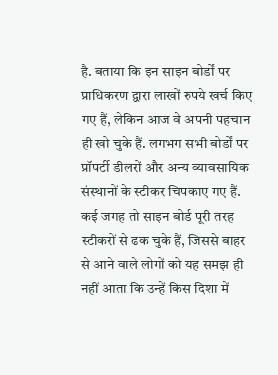है. बताया कि इन साइन बोर्डों पर प्राधिकरण द्वारा लाखों रुपये खर्च किए गए हैं, लेकिन आज वे अपनी पहचान ही खो चुके हैं. लगभग सभी बोर्डों पर प्रॉपर्टी डीलरों और अन्य व्यावसायिक संस्थानों के स्टीकर चिपकाए गए हैं. कई जगह तो साइन बोर्ड पूरी तरह स्टीकरों से ढक चुके हैं, जिससे बाहर से आने वाले लोगों को यह समझ ही नहीं आता कि उन्हें किस दिशा में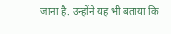जाना है. उन्होंने यह भी बताया कि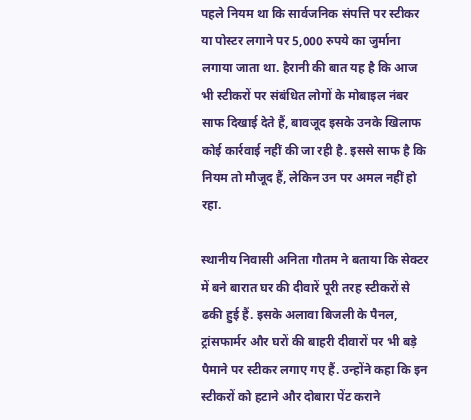पहले नियम था कि सार्वजनिक संपत्ति पर स्टीकर या पोस्टर लगाने पर 5,000 रुपये का जुर्माना लगाया जाता था. हैरानी की बात यह है कि आज भी स्टीकरों पर संबंधित लोगों के मोबाइल नंबर साफ दिखाई देते हैं, बावजूद इसके उनके खिलाफ कोई कार्रवाई नहीं की जा रही है. इससे साफ है कि नियम तो मौजूद हैं, लेकिन उन पर अमल नहीं हो रहा.

स्थानीय निवासी अनिता गौतम ने बताया कि सेक्टर में बने बारात घर की दीवारें पूरी तरह स्टीकरों से ढकी हुई हैं. इसके अलावा बिजली के पैनल, ट्रांसफार्मर और घरों की बाहरी दीवारों पर भी बड़े पैमाने पर स्टीकर लगाए गए हैं. उन्होंने कहा कि इन स्टीकरों को हटाने और दोबारा पेंट कराने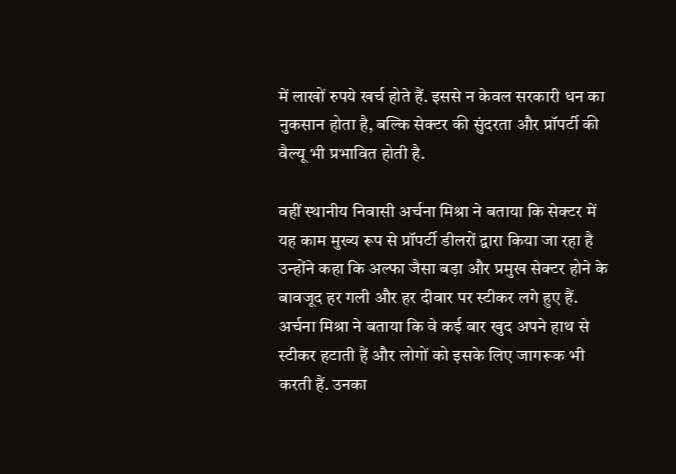में लाखों रुपये खर्च होते हैं. इससे न केवल सरकारी धन का नुकसान होता है, बल्कि सेक्टर की सुंदरता और प्रॉपर्टी की वैल्यू भी प्रभावित होती है.

वहीं स्थानीय निवासी अर्चना मिश्रा ने बताया कि सेक्टर में यह काम मुख्य रूप से प्रॉपर्टी डीलरों द्वारा किया जा रहा है  उन्होंने कहा कि अल्फा जैसा बड़ा और प्रमुख सेक्टर होने के बावजूद हर गली और हर दीवार पर स्टीकर लगे हुए हैं. अर्चना मिश्रा ने बताया कि वे कई बार खुद अपने हाथ से स्टीकर हटाती हैं और लोगों को इसके लिए जागरूक भी करती हैं. उनका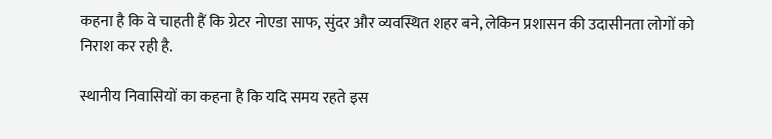कहना है कि वे चाहती हैं कि ग्रेटर नोएडा साफ, सुंदर और व्यवस्थित शहर बने, लेकिन प्रशासन की उदासीनता लोगों को निराश कर रही है.

स्थानीय निवासियों का कहना है कि यदि समय रहते इस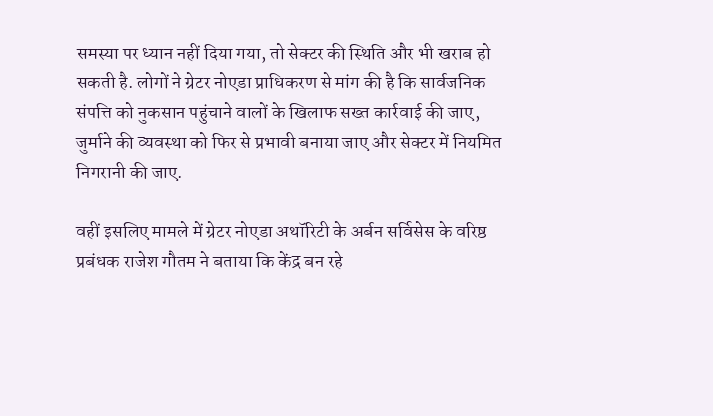समस्या पर ध्यान नहीं दिया गया, तो सेक्टर की स्थिति और भी खराब हो सकती है. लोगों ने ग्रेटर नोएडा प्राधिकरण से मांग की है कि सार्वजनिक संपत्ति को नुकसान पहुंचाने वालों के खिलाफ सख्त कार्रवाई की जाए, जुर्माने की व्यवस्था को फिर से प्रभावी बनाया जाए और सेक्टर में नियमित निगरानी की जाए.

वहीं इसलिए मामले में ग्रेटर नोएडा अथॉरिटी के अर्बन सर्विसेस के वरिष्ठ प्रबंधक राजेश गौतम ने बताया कि केंद्र बन रहे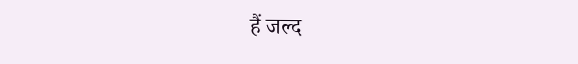हैं जल्द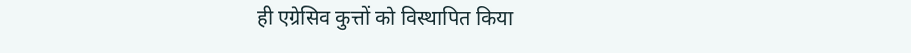ही एग्रेसिव कुत्तों को विस्थापित किया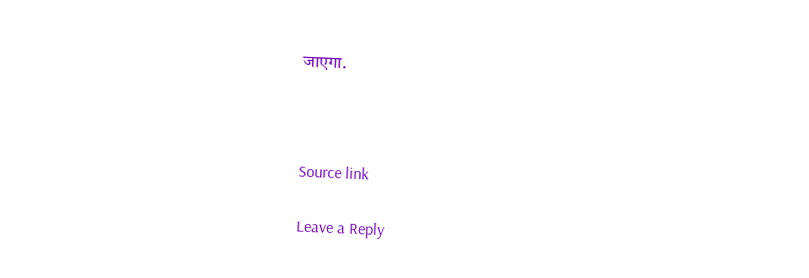जाएगा.



Source link

Leave a Reply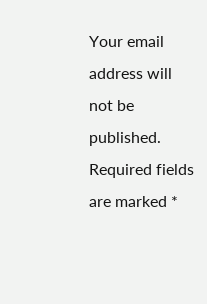Your email address will not be published. Required fields are marked *